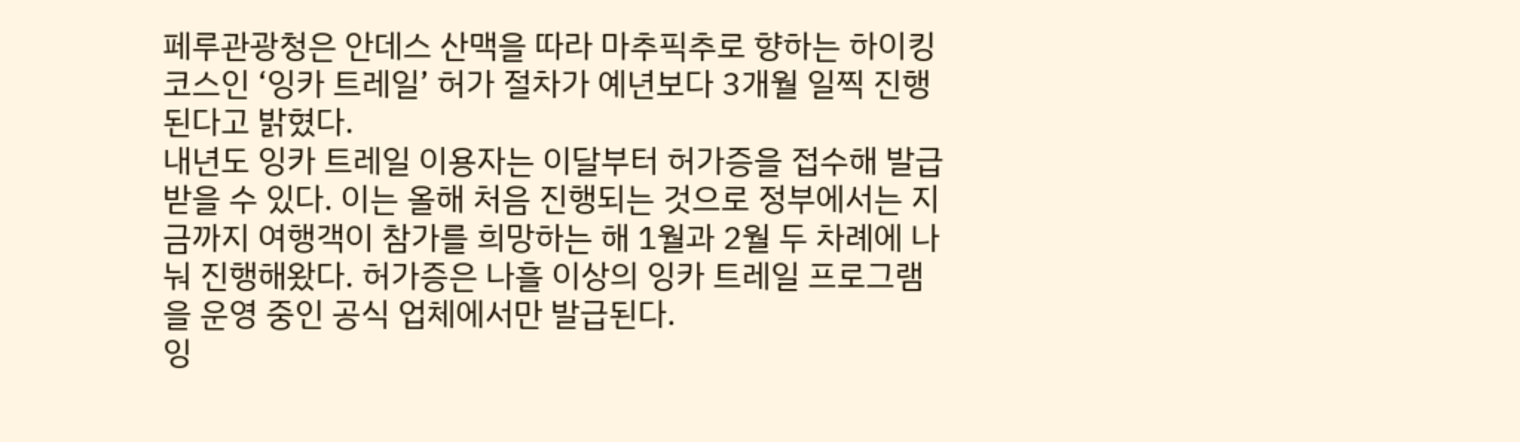페루관광청은 안데스 산맥을 따라 마추픽추로 향하는 하이킹 코스인 ‘잉카 트레일’ 허가 절차가 예년보다 3개월 일찍 진행된다고 밝혔다.
내년도 잉카 트레일 이용자는 이달부터 허가증을 접수해 발급받을 수 있다. 이는 올해 처음 진행되는 것으로 정부에서는 지금까지 여행객이 참가를 희망하는 해 1월과 2월 두 차례에 나눠 진행해왔다. 허가증은 나흘 이상의 잉카 트레일 프로그램을 운영 중인 공식 업체에서만 발급된다.
잉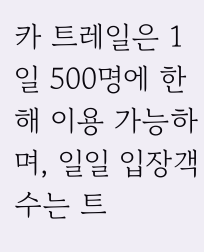카 트레일은 1일 500명에 한 해 이용 가능하며, 일일 입장객 수는 트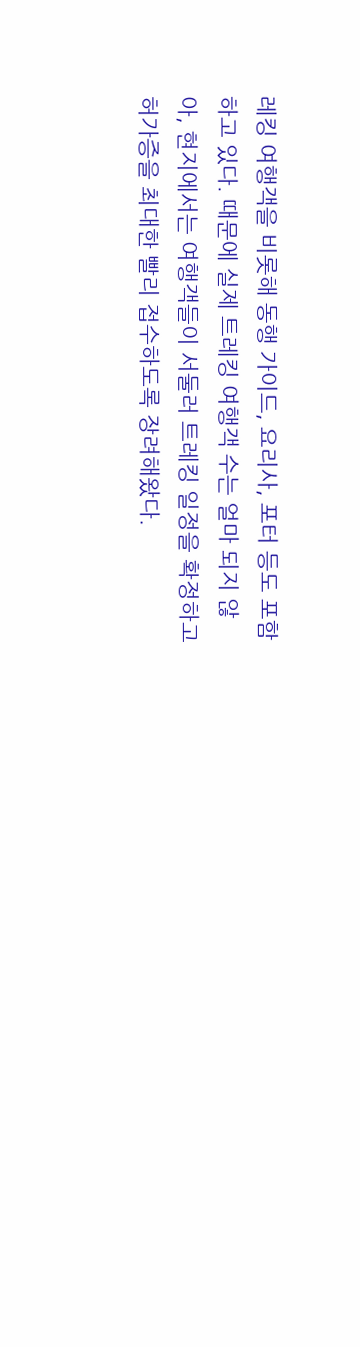레킹 여행객을 비롯해 동행 가이드, 요리사, 포터 등도 포함하고 있다. 때문에 실제 트레킹 여행객 수는 얼마 되지 않아, 현지에서는 여행객들이 서둘러 트레킹 일정을 확정하고 허가증을 최대한 빨리 접수하도록 장려해왔다.